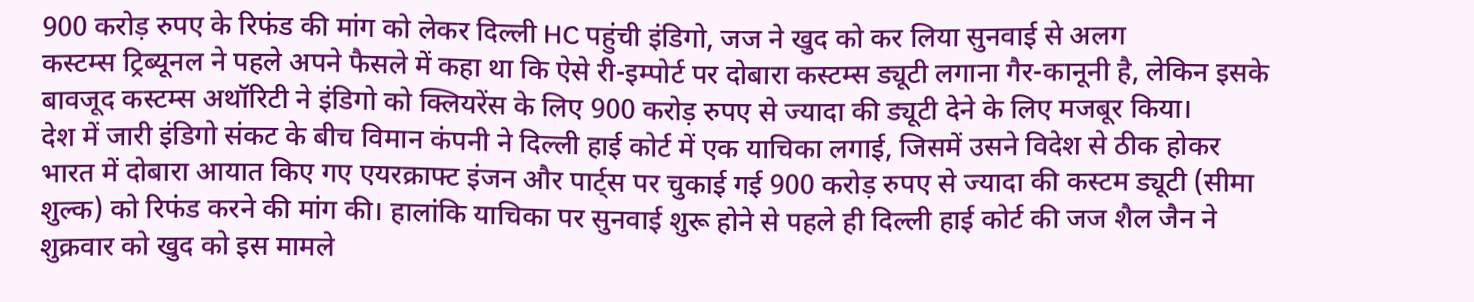900 करोड़ रुपए के रिफंड की मांग को लेकर दिल्ली HC पहुंची इंडिगो, जज ने खुद को कर लिया सुनवाई से अलग
कस्टम्स ट्रिब्यूनल ने पहले अपने फैसले में कहा था कि ऐसे री-इम्पोर्ट पर दोबारा कस्टम्स ड्यूटी लगाना गैर-कानूनी है, लेकिन इसके बावजूद कस्टम्स अथॉरिटी ने इंडिगो को क्लियरेंस के लिए 900 करोड़ रुपए से ज्यादा की ड्यूटी देने के लिए मजबूर किया।
देश में जारी इंडिगो संकट के बीच विमान कंपनी ने दिल्ली हाई कोर्ट में एक याचिका लगाई, जिसमें उसने विदेश से ठीक होकर भारत में दोबारा आयात किए गए एयरक्राफ्ट इंजन और पार्ट्स पर चुकाई गई 900 करोड़ रुपए से ज्यादा की कस्टम ड्यूटी (सीमा शुल्क) को रिफंड करने की मांग की। हालांकि याचिका पर सुनवाई शुरू होने से पहले ही दिल्ली हाई कोर्ट की जज शैल जैन ने शुक्रवार को खुद को इस मामले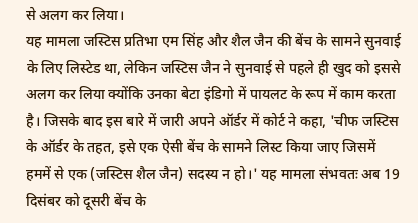से अलग कर लिया।
यह मामला जस्टिस प्रतिभा एम सिंह और शैल जैन की बेंच के सामने सुनवाई के लिए लिस्टेड था, लेकिन जस्टिस जैन ने सुनवाई से पहले ही खुद को इससे अलग कर लिया क्योंकि उनका बेटा इंडिगो में पायलट के रूप में काम करता है। जिसके बाद इस बारे में जारी अपने ऑर्डर में कोर्ट ने कहा, 'चीफ जस्टिस के ऑर्डर के तहत, इसे एक ऐसी बेंच के सामने लिस्ट किया जाए जिसमें हममें से एक (जस्टिस शैल जैन) सदस्य न हो।' यह मामला संभवतः अब 19 दिसंबर को दूसरी बेंच के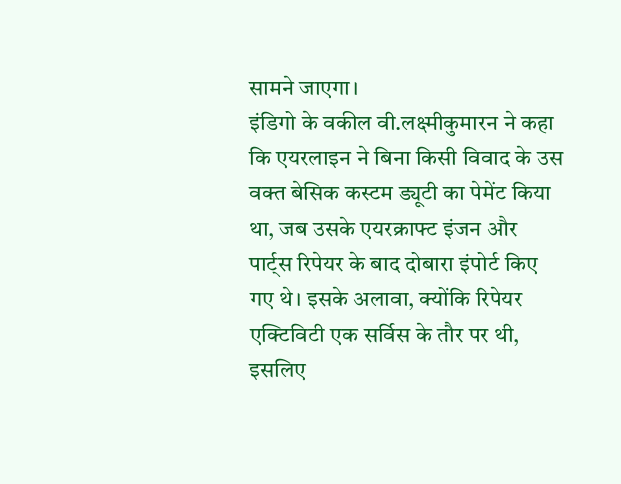सामने जाएगा।
इंडिगो के वकील वी.लक्ष्मीकुमारन ने कहा कि एयरलाइन ने बिना किसी विवाद के उस वक्त बेसिक कस्टम ड्यूटी का पेमेंट किया था, जब उसके एयरक्राफ्ट इंजन और पार्ट्स रिपेयर के बाद दोबारा इंपोर्ट किए गए थे। इसके अलावा, क्योंकि रिपेयर एक्टिविटी एक सर्विस के तौर पर थी, इसलिए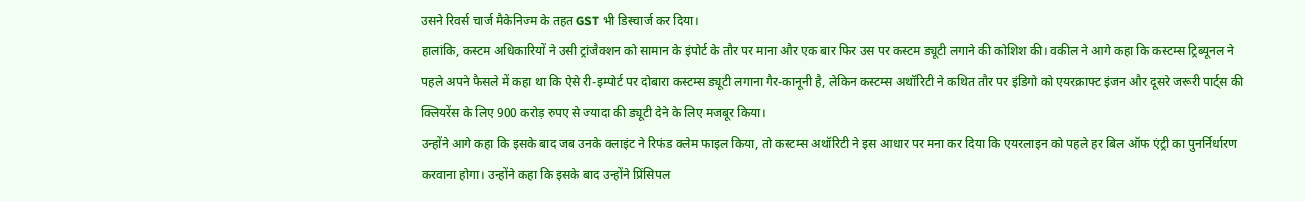उसने रिवर्स चार्ज मैकेनिज्म के तहत GST भी डिस्चार्ज कर दिया।
हालांकि, कस्टम अधिकारियों ने उसी ट्रांजैक्शन को सामान के इंपोर्ट के तौर पर माना और एक बार फिर उस पर कस्टम ड्यूटी लगाने की कोशिश की। वकील ने आगे कहा कि कस्टम्स ट्रिब्यूनल ने पहले अपने फैसले में कहा था कि ऐसे री-इम्पोर्ट पर दोबारा कस्टम्स ड्यूटी लगाना गैर-कानूनी है, लेकिन कस्टम्स अथॉरिटी ने कथित तौर पर इंडिगो को एयरक्राफ्ट इंजन और दूसरे जरूरी पार्ट्स की क्लियरेंस के लिए 900 करोड़ रुपए से ज्यादा की ड्यूटी देने के लिए मजबूर किया।
उन्होंने आगे कहा कि इसके बाद जब उनके क्लाइंट ने रिफंड क्लेम फाइल किया, तो कस्टम्स अथॉरिटी ने इस आधार पर मना कर दिया कि एयरलाइन को पहले हर बिल ऑफ एंट्री का पुनर्निर्धारण करवाना होगा। उन्होंने कहा कि इसके बाद उन्होंने प्रिंसिपल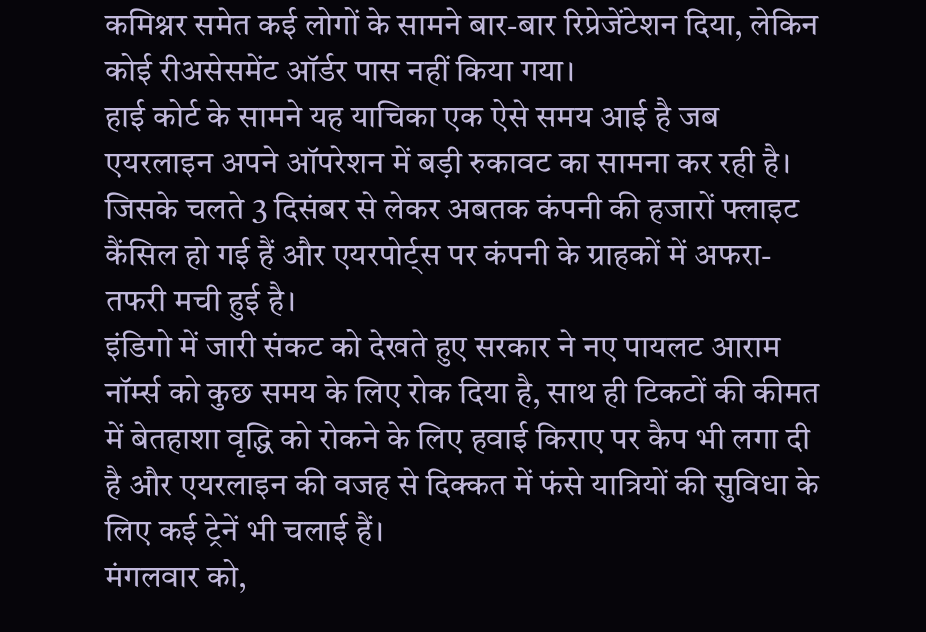कमिश्नर समेत कई लोगों के सामने बार-बार रिप्रेजेंटेशन दिया, लेकिन कोई रीअसेसमेंट ऑर्डर पास नहीं किया गया।
हाई कोर्ट के सामने यह याचिका एक ऐसे समय आई है जब एयरलाइन अपने ऑपरेशन में बड़ी रुकावट का सामना कर रही है। जिसके चलते 3 दिसंबर से लेकर अबतक कंपनी की हजारों फ्लाइट कैंसिल हो गई हैं और एयरपोर्ट्स पर कंपनी के ग्राहकों में अफरा-तफरी मची हुई है।
इंडिगो में जारी संकट को देखते हुए सरकार ने नए पायलट आराम नॉर्म्स को कुछ समय के लिए रोक दिया है, साथ ही टिकटों की कीमत में बेतहाशा वृद्धि को रोकने के लिए हवाई किराए पर कैप भी लगा दी है और एयरलाइन की वजह से दिक्कत में फंसे यात्रियों की सुविधा के लिए कई ट्रेनें भी चलाई हैं।
मंगलवार को,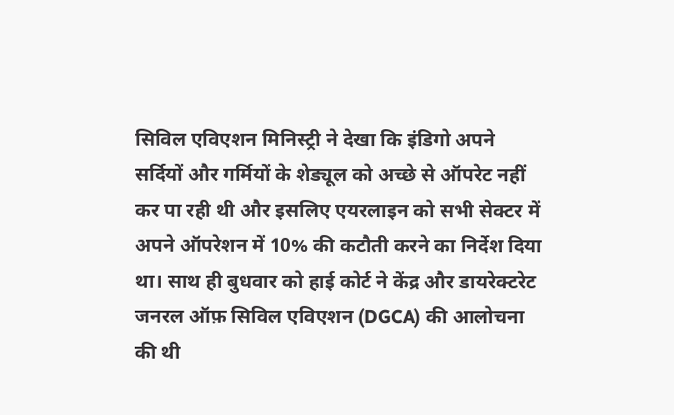सिविल एविएशन मिनिस्ट्री ने देखा कि इंडिगो अपने सर्दियों और गर्मियों के शेड्यूल को अच्छे से ऑपरेट नहीं कर पा रही थी और इसलिए एयरलाइन को सभी सेक्टर में अपने ऑपरेशन में 10% की कटौती करने का निर्देश दिया था। साथ ही बुधवार को हाई कोर्ट ने केंद्र और डायरेक्टरेट जनरल ऑफ़ सिविल एविएशन (DGCA) की आलोचना की थी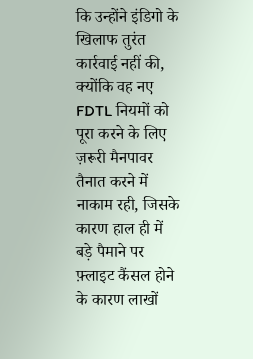कि उन्होंने इंडिगो के खिलाफ तुरंत कार्रवाई नहीं की, क्योंकि वह नए FDTL नियमों को पूरा करने के लिए ज़रूरी मैनपावर तैनात करने में नाकाम रही, जिसके कारण हाल ही में बड़े पैमाने पर फ़्लाइट कैंसल होने के कारण लाखों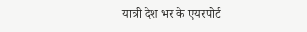यात्री देश भर के एयरपोर्ट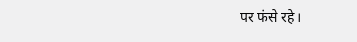पर फंसे रहे।